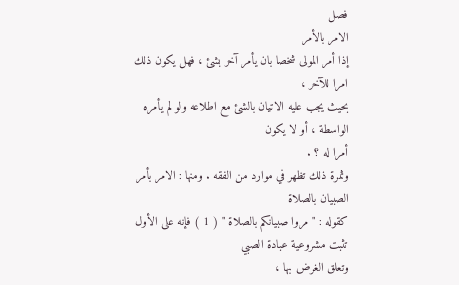فصل
الامر بالأمر
إذا أمر المولى شخصا بان يأمر آخر بشئ ، فهل يكون ذلك امرا للآخر ،
بحيث يجب عليه الاتيان بالشئ مع اطلاعه ولو لم يأمره الواسطة ، أو لا يكون
أمرا له ؟ .
وثمرة ذلك تظهر في موارد من الفقه . ومنها : الامر بأمر الصبيان بالصلاة
كقوله : " مروا صبيانكم بالصلاة " ( 1 ) فإنه على الأول تثبت مشروعية عبادة الصبي
وتعلق الغرض بها ،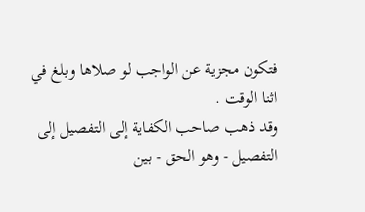فتكون مجزية عن الواجب لو صلاها وبلغ في اثنا الوقت .
وقد ذهب صاحب الكفاية إلى التفصيل إلى التفصيل - وهو الحق - بين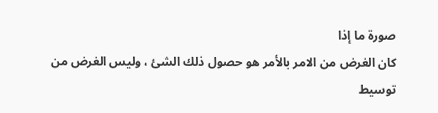صورة ما إذا
كان الغرض من الامر بالأمر هو حصول ذلك الشئ ، وليس الغرض من توسيط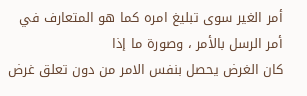أمر الغير سوى تبليغ امره كما هو المتعارف في أمر الرسل بالأمر ، وصورة ما إذا
كان الغرض يحصل بنفس الامر من دون تعلق غرض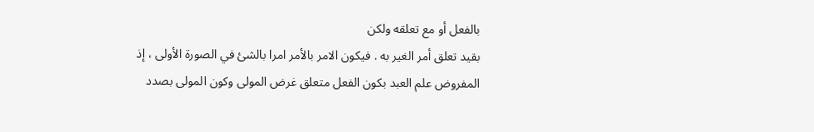بالفعل أو مع تعلقه ولكن
بقيد تعلق أمر الغير به . فيكون الامر بالأمر امرا بالشئ في الصورة الأولى ، إذ
المفروض علم العبد بكون الفعل متعلق غرض المولى وكون المولى بصدد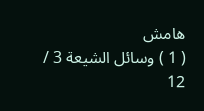هامش
( 1 ) وسائل الشيعة 3 / 12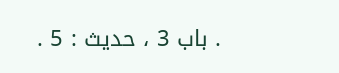. باب 3 ، حديث : 5 .